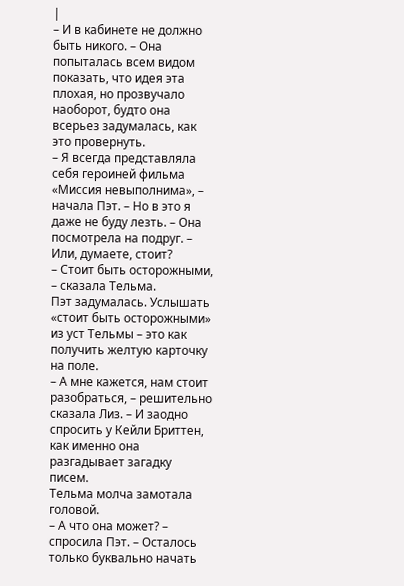|
– И в кабинете не должно быть никого. – Она попыталась всем видом показать, что идея эта плохая, но прозвучало наоборот, будто она всерьез задумалась, как это провернуть.
– Я всегда представляла себя героиней фильма «Миссия невыполнима», – начала Пэт. – Но в это я даже не буду лезть. – Она посмотрела на подруг. – Или, думаете, стоит?
– Стоит быть осторожными, – сказала Тельма.
Пэт задумалась. Услышать «стоит быть осторожными» из уст Тельмы – это как получить желтую карточку на поле.
– А мне кажется, нам стоит разобраться, – решительно сказала Лиз. – И заодно спросить у Кейли Бриттен, как именно она разгадывает загадку писем.
Тельма молча замотала головой.
– А что она может? – спросила Пэт. – Осталось только буквально начать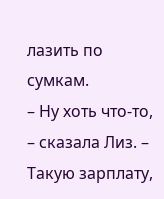лазить по сумкам.
– Ну хоть что-то, – сказала Лиз. – Такую зарплату,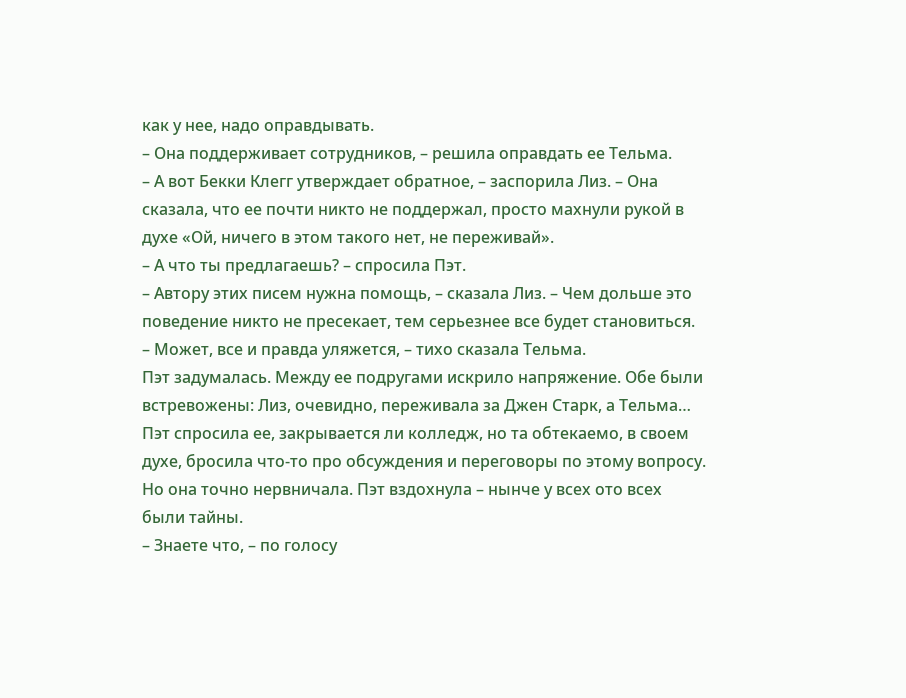как у нее, надо оправдывать.
– Она поддерживает сотрудников, – решила оправдать ее Тельма.
– А вот Бекки Клегг утверждает обратное, – заспорила Лиз. – Она сказала, что ее почти никто не поддержал, просто махнули рукой в духе «Ой, ничего в этом такого нет, не переживай».
– А что ты предлагаешь? – спросила Пэт.
– Автору этих писем нужна помощь, – сказала Лиз. – Чем дольше это поведение никто не пресекает, тем серьезнее все будет становиться.
– Может, все и правда уляжется, – тихо сказала Тельма.
Пэт задумалась. Между ее подругами искрило напряжение. Обе были встревожены: Лиз, очевидно, переживала за Джен Старк, а Тельма… Пэт спросила ее, закрывается ли колледж, но та обтекаемо, в своем духе, бросила что-то про обсуждения и переговоры по этому вопросу. Но она точно нервничала. Пэт вздохнула – нынче у всех ото всех были тайны.
– Знаете что, – по голосу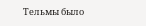Тельмы было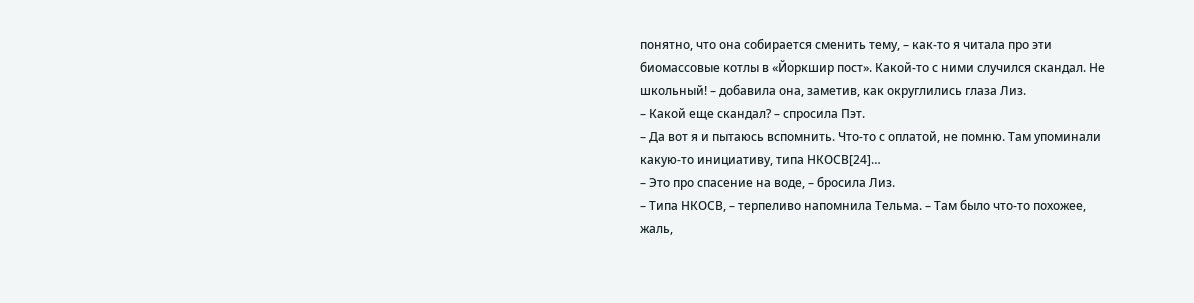понятно, что она собирается сменить тему, – как-то я читала про эти биомассовые котлы в «Йоркшир пост». Какой-то с ними случился скандал. Не школьный! – добавила она, заметив, как округлились глаза Лиз.
– Какой еще скандал? – спросила Пэт.
– Да вот я и пытаюсь вспомнить. Что-то с оплатой, не помню. Там упоминали какую-то инициативу, типа НКОСВ[24]…
– Это про спасение на воде, – бросила Лиз.
– Типа НКОСВ, – терпеливо напомнила Тельма. – Там было что-то похожее, жаль,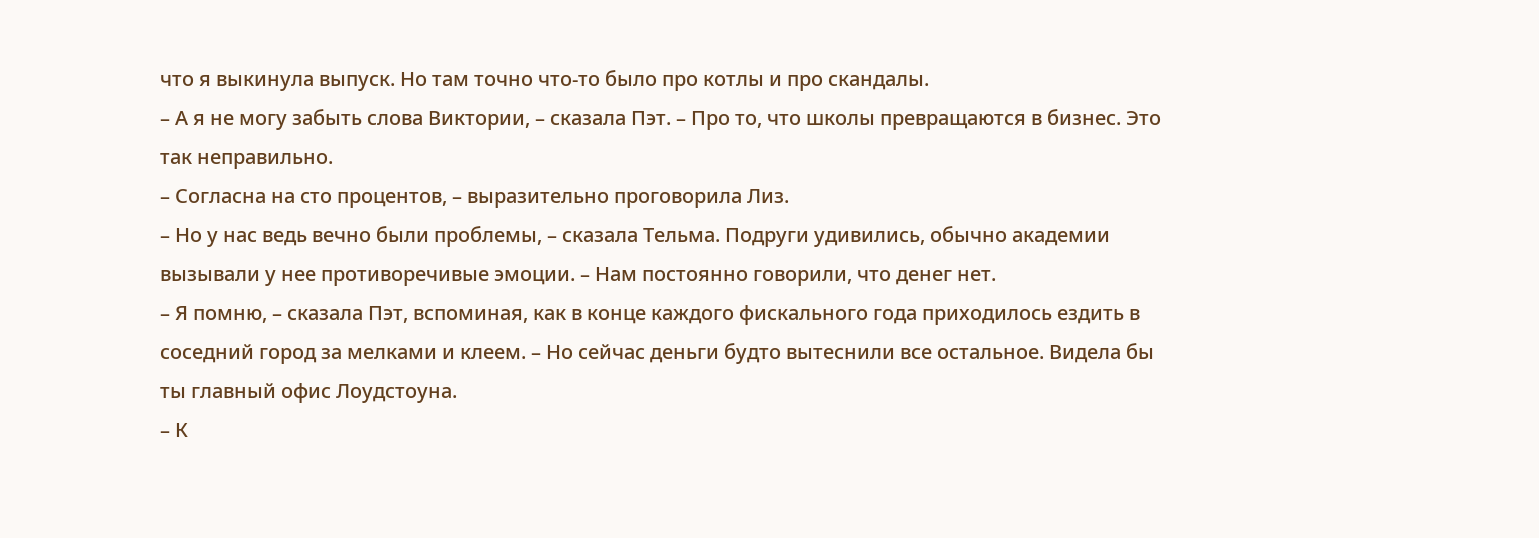что я выкинула выпуск. Но там точно что-то было про котлы и про скандалы.
– А я не могу забыть слова Виктории, – сказала Пэт. – Про то, что школы превращаются в бизнес. Это так неправильно.
– Согласна на сто процентов, – выразительно проговорила Лиз.
– Но у нас ведь вечно были проблемы, – сказала Тельма. Подруги удивились, обычно академии вызывали у нее противоречивые эмоции. – Нам постоянно говорили, что денег нет.
– Я помню, – сказала Пэт, вспоминая, как в конце каждого фискального года приходилось ездить в соседний город за мелками и клеем. – Но сейчас деньги будто вытеснили все остальное. Видела бы ты главный офис Лоудстоуна.
– К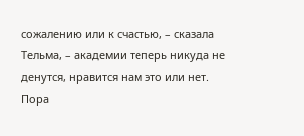сожалению или к счастью, – сказала Тельма, – академии теперь никуда не денутся, нравится нам это или нет. Пора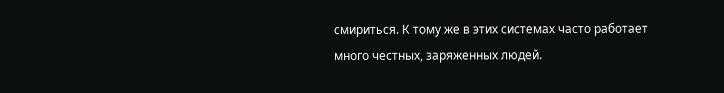смириться. К тому же в этих системах часто работает много честных, заряженных людей.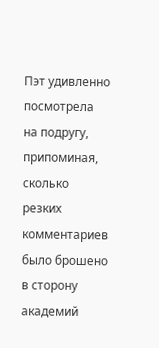Пэт удивленно посмотрела на подругу, припоминая, сколько резких комментариев было брошено в сторону академий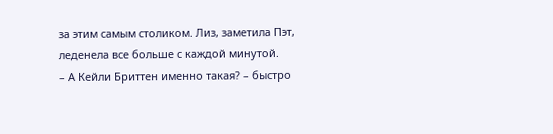за этим самым столиком. Лиз, заметила Пэт, леденела все больше с каждой минутой.
– А Кейли Бриттен именно такая? – быстро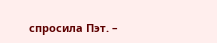спросила Пэт. –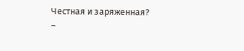Честная и заряженная?
–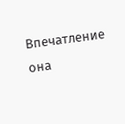Впечатление она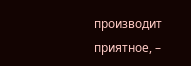производит приятное, –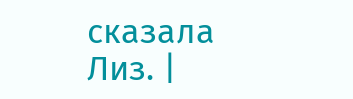сказала Лиз. |